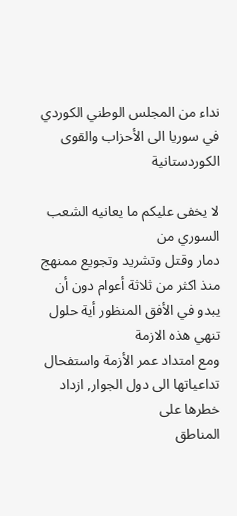نداء من المجلس الوطني الكوردي في سوريا الى الأحزاب والقوى الكوردستانية

لا يخفى عليكم ما يعانيه الشعب السوري من
دمار وقتل وتشريد وتجويع ممنهج منذ اكثر من ثلاثة أعوام دون أن  يبدو في الأفق المنظور أية حلول تنهي هذه الازمة
ومع امتداد عمر الأزمة واستفحال تداعياتها الى دول الجوار, ازداد خطرها على
المناطق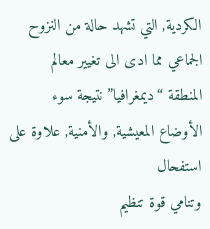الكردية, التي تشهد حالة من النزوح الجماعي مما ادى الى تغيير معالم
المنطقة “ديمغرافيا” نتيجة سوء الأوضاع المعيشية, والأمنية, علاوة على استفحال
وتنامي قوة تنظيم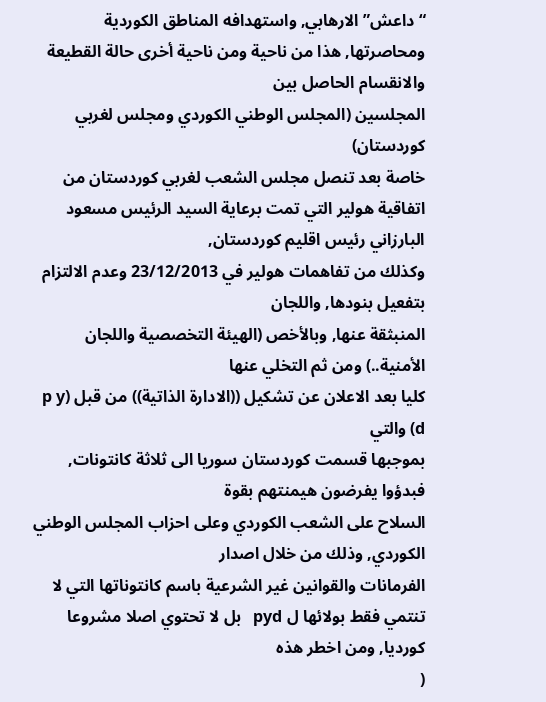“داعش” الارهابي, واستهدافه المناطق الكوردية
ومحاصرتها, هذا من ناحية ومن ناحية أخرى حالة القطيعة والانقسام الحاصل بين
المجلسين (المجلس الوطني الكوردي ومجلس لغربي كوردستان)
خاصة بعد تنصل مجلس الشعب لغربي كوردستان من
اتفاقية هولير التي تمت برعاية السيد الرئيس مسعود البارزاني رئيس اقليم كوردستان,
وكذلك من تفاهمات هولير في 23/12/2013 وعدم الالتزام بتفعيل بنودها, واللجان
المنبثقة عنها, وبالأخص (الهيئة التخصصية واللجان الأمنية..) ومن ثم التخلي عنها
كليا بعد الاعلان عن تشكيل ((الادارة الذاتية)) من قبل (p y d) والتي
بموجبها قسمت كوردستان سوريا الى ثلاثة كانتونات, فبدؤوا يفرضون هيمنتهم بقوة
السلاح على الشعب الكوردي وعلى احزاب المجلس الوطني الكوردي, وذلك من خلال اصدار
الفرمانات والقوانين غير الشرعية باسم كانتوناتها التي لا تنتمي فقط بولائها ل pyd   بل لا تحتوي اصلا مشروعا كورديا, ومن اخطر هذه
(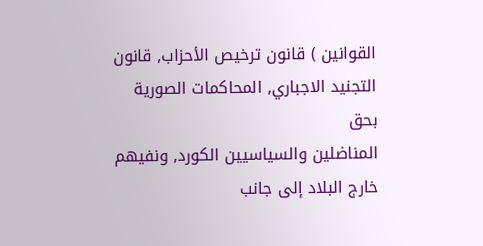القوانين ) قانون ترخيص الأحزاب, قانون التجنيد الاجباري, المحاكمات الصورية بحق
المناضلين والسياسيين الكورد, ونفيهم خارج البلاد إلى جانب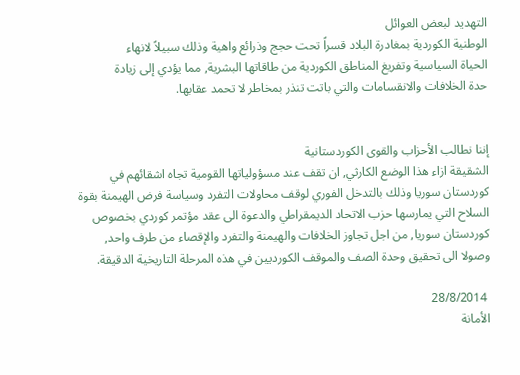التهديد لبعض العوائل
الوطنية الكوردية بمغادرة البلاد قسراً تحت حجج وذرائع واهية وذلك سبيلاً لانهاء
الحياة السياسية وتفريغ المناطق الكوردية من طاقاتها البشرية, مما يؤدي إلى زيادة
حدة الخلافات والانقسامات والتي باتت تنذر بمخاطر لا تحمد عقابها.


إننا نطالب الأحزاب والقوى الكوردستانية
الشقيقة ازاء هذا الوضع الكارثي, ان تقف عند مسؤولياتها القومية تجاه اشقائهم في
كوردستان سوريا وذلك بالتدخل الفوري لوقف محاولات التفرد وسياسة فرض الهيمنة بقوة
السلاح التي يمارسها حزب الاتحاد الديمقراطي والدعوة الى عقد مؤتمر كوردي بخصوص
كوردستان سوريا, من اجل تجاوز الخلافات والهيمنة والتفرد والإقصاء من طرف واحد,
وصولا الى تحقيق وحدة الصف والموقف الكورديين في هذه المرحلة التاريخية الدقيقة.

 28/8/2014
الأمانة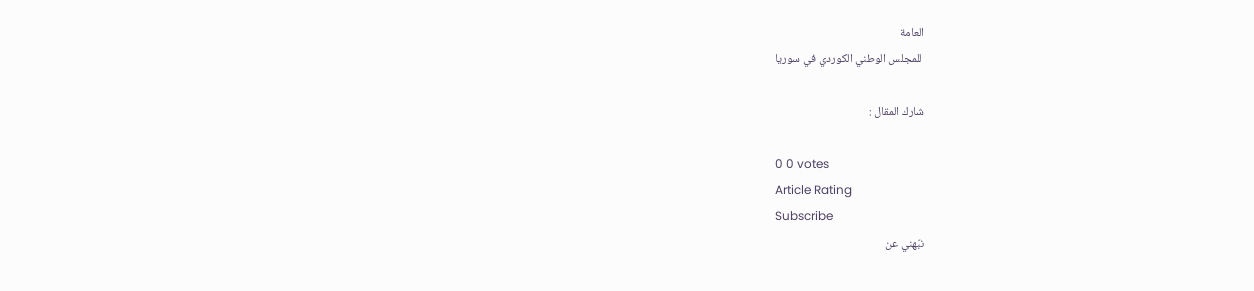العامة
 للمجلس الوطني الكوردي في سوريا

شارك المقال :

0 0 votes
Article Rating
Subscribe
نبّهني عن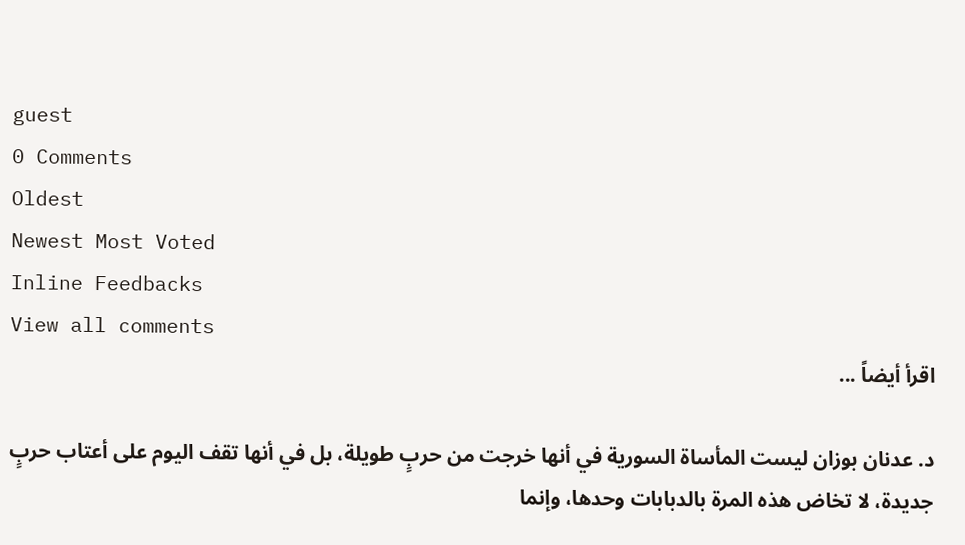guest
0 Comments
Oldest
Newest Most Voted
Inline Feedbacks
View all comments
اقرأ أيضاً ...

د. عدنان بوزان ليست المأساة السورية في أنها خرجت من حربٍ طويلة، بل في أنها تقف اليوم على أعتاب حربٍ جديدة، لا تخاض هذه المرة بالدبابات وحدها، وإنما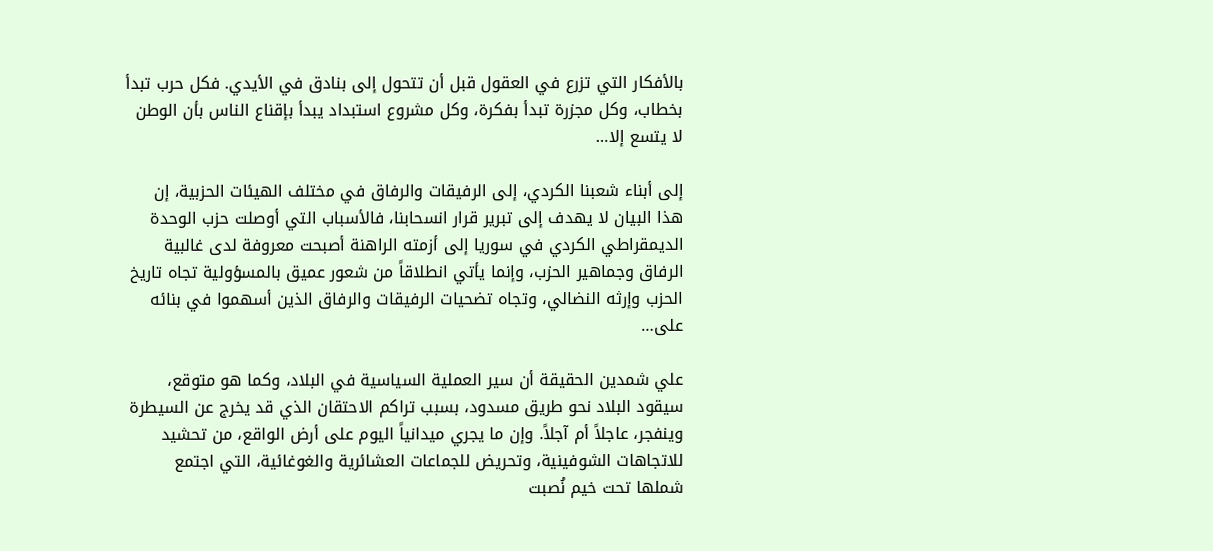بالأفكار التي تزرع في العقول قبل أن تتحول إلى بنادق في الأيدي. فكل حرب تبدأ بخطاب، وكل مجزرة تبدأ بفكرة، وكل مشروع استبداد يبدأ بإقناع الناس بأن الوطن لا يتسع إلا…

إلى أبناء شعبنا الكردي، إلى الرفيقات والرفاق في مختلف الهيئات الحزبية، إن هذا البيان لا يهدف إلى تبرير قرار انسحابنا، فالأسباب التي أوصلت حزب الوحدة الديمقراطي الكردي في سوريا إلى أزمته الراهنة أصبحت معروفة لدى غالبية الرفاق وجماهير الحزب، وإنما يأتي انطلاقاً من شعور عميق بالمسؤولية تجاه تاريخ الحزب وإرثه النضالي، وتجاه تضحيات الرفيقات والرفاق الذين أسهموا في بنائه على…

علي شمدين الحقيقة أن سير العملية السياسية في البلاد، وكما هو متوقع، سيقود البلاد نحو طريق مسدود، بسبب تراكم الاحتقان الذي قد يخرج عن السيطرة وينفجر، عاجلاً أم آجلاً. وإن ما يجري ميدانياً اليوم على أرض الواقع، من تحشيد للاتجاهات الشوفينية، وتحريض للجماعات العشائرية والغوغائية، التي اجتمع شملها تحت خيم نُصبت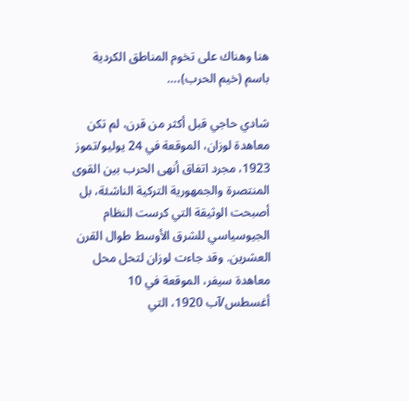هنا وهناك على تخوم المناطق الكردية باسم (خيم الحرب)،…

شادي حاجي قبل أكثر من قرن، لم تكن معاهدة لوزان، الموقعة في 24 يوليو/تموز 1923، مجرد اتفاق أنهى الحرب بين القوى المنتصرة والجمهورية التركية الناشئة، بل أصبحت الوثيقة التي كرست النظام الجيوسياسي للشرق الأوسط طوال القرن العشرين. وقد جاءت لوزان لتحل محل معاهدة سيفر، الموقعة في 10 أغسطس/آب 1920، التي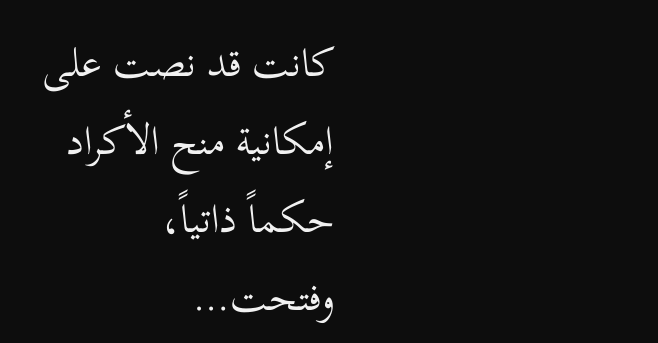كانت قد نصت على إمكانية منح الأكراد حكماً ذاتياً، وفتحت…